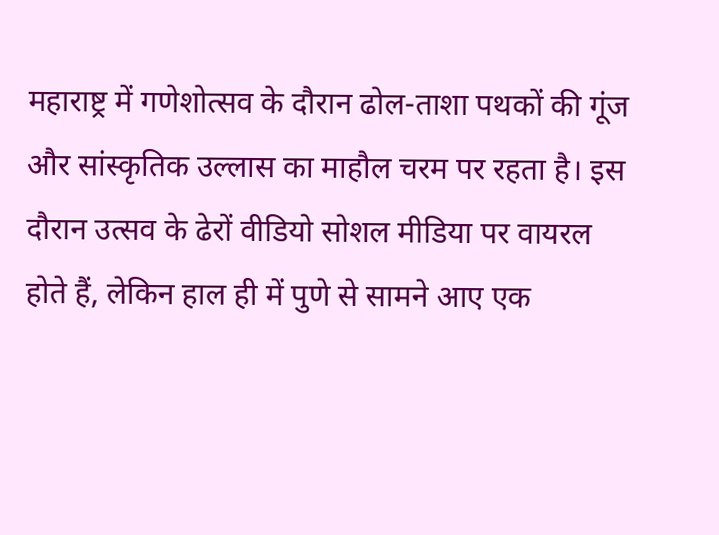महाराष्ट्र में गणेशोत्सव के दौरान ढोल-ताशा पथकों की गूंज और सांस्कृतिक उल्लास का माहौल चरम पर रहता है। इस दौरान उत्सव के ढेरों वीडियो सोशल मीडिया पर वायरल होते हैं, लेकिन हाल ही में पुणे से सामने आए एक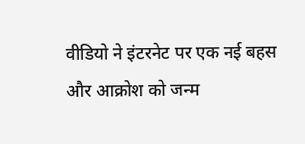वीडियो ने इंटरनेट पर एक नई बहस और आक्रोश को जन्म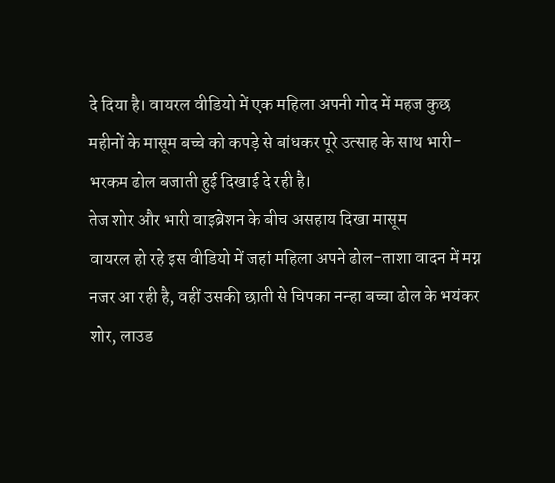दे दिया है। वायरल वीडियो में एक महिला अपनी गोद में महज कुछ महीनों के मासूम बच्चे को कपड़े से बांधकर पूरे उत्साह के साथ भारी-भरकम ढोल बजाती हुई दिखाई दे रही है।
तेज शोर और भारी वाइब्रेशन के बीच असहाय दिखा मासूम
वायरल हो रहे इस वीडियो में जहां महिला अपने ढोल-ताशा वादन में मग्न नजर आ रही है, वहीं उसकी छाती से चिपका नन्हा बच्चा ढोल के भयंकर शोर, लाउड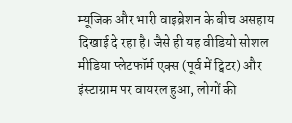म्यूजिक और भारी वाइब्रेशन के बीच असहाय दिखाई दे रहा है। जैसे ही यह वीडियो सोशल मीडिया प्लेटफॉर्म एक्स (पूर्व में ट्विटर) और इंस्टाग्राम पर वायरल हुआ, लोगों की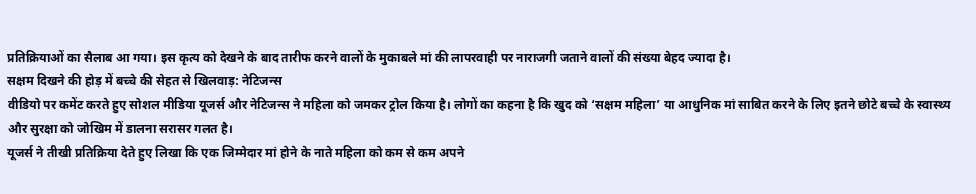प्रतिक्रियाओं का सैलाब आ गया। इस कृत्य को देखने के बाद तारीफ करने वालों के मुकाबले मां की लापरवाही पर नाराजगी जताने वालों की संख्या बेहद ज्यादा है।
सक्षम दिखने की होड़ में बच्चे की सेहत से खिलवाड़: नेटिजन्स
वीडियो पर कमेंट करते हुए सोशल मीडिया यूजर्स और नेटिजन्स ने महिला को जमकर ट्रोल किया है। लोगों का कहना है कि खुद को ‘सक्षम महिला’ या आधुनिक मां साबित करने के लिए इतने छोटे बच्चे के स्वास्थ्य और सुरक्षा को जोखिम में डालना सरासर गलत है।
यूजर्स ने तीखी प्रतिक्रिया देते हुए लिखा कि एक जिम्मेदार मां होने के नाते महिला को कम से कम अपने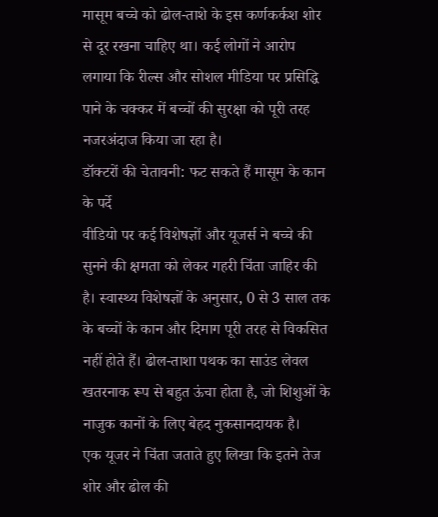मासूम बच्चे को ढोल-ताशे के इस कर्णकर्कश शोर से दूर रखना चाहिए था। कई लोगों ने आरोप लगाया कि रील्स और सोशल मीडिया पर प्रसिद्धि पाने के चक्कर में बच्चों की सुरक्षा को पूरी तरह नजरअंदाज किया जा रहा है।
डॉक्टरों की चेतावनी: फट सकते हैं मासूम के कान के पर्दे
वीडियो पर कई विशेषज्ञों और यूजर्स ने बच्चे की सुनने की क्षमता को लेकर गहरी चिंता जाहिर की है। स्वास्थ्य विशेषज्ञों के अनुसार, 0 से 3 साल तक के बच्चों के कान और दिमाग पूरी तरह से विकसित नहीं होते हैं। ढोल-ताशा पथक का साउंड लेवल खतरनाक रूप से बहुत ऊंचा होता है, जो शिशुओं के नाजुक कानों के लिए बेहद नुकसानदायक है।
एक यूजर ने चिंता जताते हुए लिखा कि इतने तेज शोर और ढोल की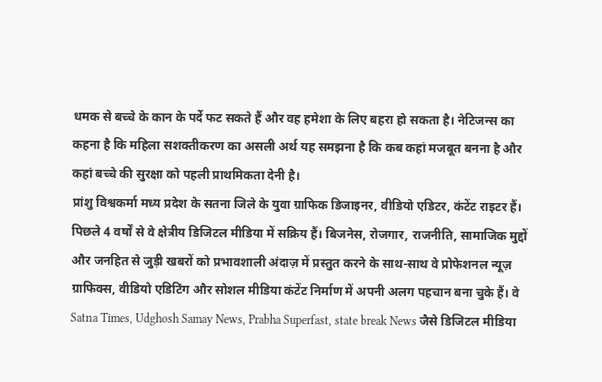धमक से बच्चे के कान के पर्दे फट सकते हैं और वह हमेशा के लिए बहरा हो सकता है। नेटिजन्स का कहना है कि महिला सशक्तीकरण का असली अर्थ यह समझना है कि कब कहां मजबूत बनना है और कहां बच्चे की सुरक्षा को पहली प्राथमिकता देनी है।
प्रांशु विश्वकर्मा मध्य प्रदेश के सतना जिले के युवा ग्राफिक डिजाइनर, वीडियो एडिटर, कंटेंट राइटर हैं। पिछले 4 वर्षों से वे क्षेत्रीय डिजिटल मीडिया में सक्रिय हैं। बिजनेस, रोजगार, राजनीति, सामाजिक मुद्दों और जनहित से जुड़ी खबरों को प्रभावशाली अंदाज़ में प्रस्तुत करने के साथ-साथ वे प्रोफेशनल न्यूज़ ग्राफिक्स, वीडियो एडिटिंग और सोशल मीडिया कंटेंट निर्माण में अपनी अलग पहचान बना चुके हैं। वे Satna Times, Udghosh Samay News, Prabha Superfast, state break News जैसे डिजिटल मीडिया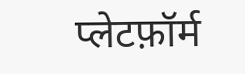प्लेटफ़ॉर्म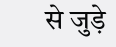से जुड़े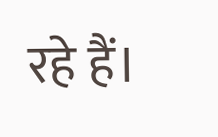रहे हैं।